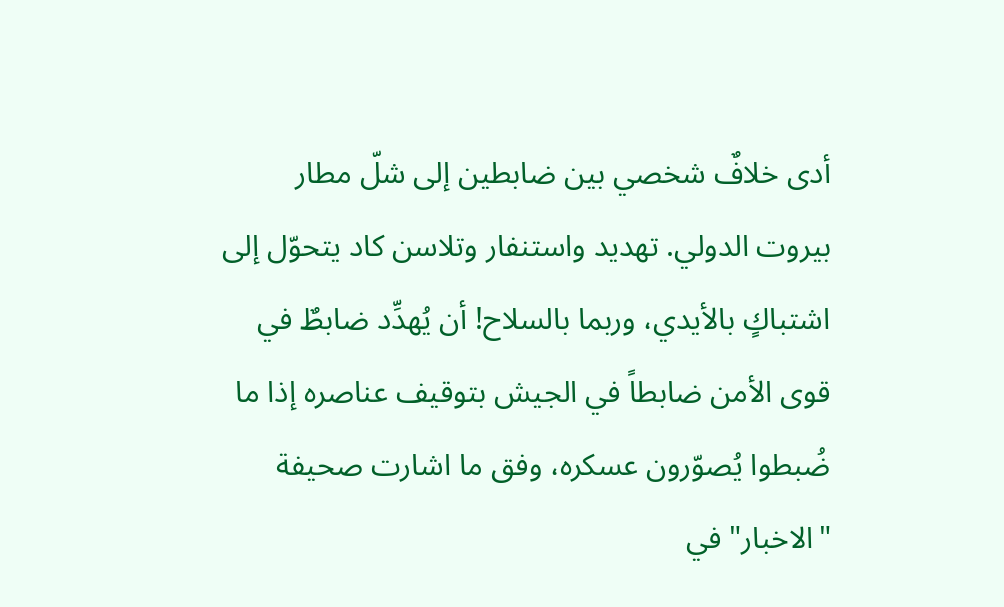أدى خلافٌ شخصي بين ضابطين إلى شلّ مطار
بيروت الدولي. تهديد واستنفار وتلاسن كاد يتحوّل إلى اشتباكٍ بالأيدي، وربما بالسلاح! أن يُهدِّد ضابطٌ في قوى الأمن ضابطاً في الجيش بتوقيف عناصره إذا ما ضُبطوا يُصوّرون عسكره، وفق ما اشارت صحيفة "الاخبار" في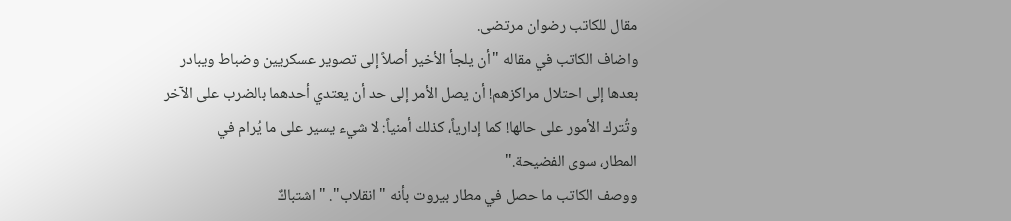مقال للكاتب رضوان مرتضى.
واضاف الكاتب في مقاله "أن يلجأ الأخير أصلاً إلى تصوير عسكريين وضباط ويبادر بعدها إلى احتلال مراكزهم! أن يصل الأمر إلى حد أن يعتدي أحدهما بالضرب على الآخر وتُترك الأمور على حالها! كما إدارياً، كذلك أمنياً: لا شيء يسير على ما يُرام في
المطار، سوى الفضيحة."
ووصف الكاتب ما حصل في مطار بيروت بأنه "انقلاب". "اشتباكٌ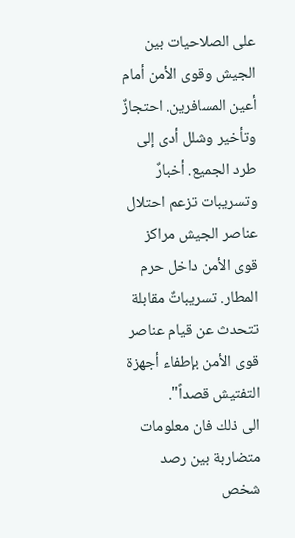على الصلاحيات بين الجيش وقوى الأمن أمام أعين المسافرين. احتجازٌ وتأخير وشلل أدى إلى طرد الجميع. أخبارٌ وتسريبات تزعم احتلال عناصر الجيش مراكز قوى الأمن داخل حرم المطار. تسريباتٌ مقابلة تتحدث عن قيام عناصر قوى الأمن بإطفاء أجهزة التفتيش قصداً".
الى ذلك فان معلومات متضاربة بين رصد شخص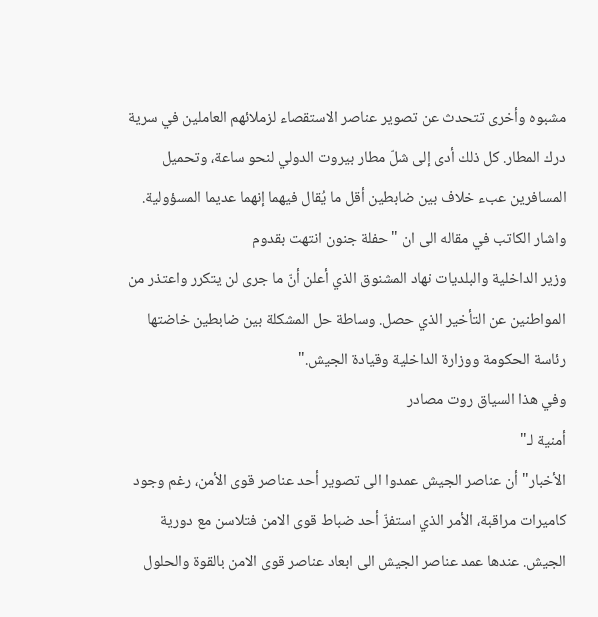مشبوه وأخرى تتحدث عن تصوير عناصر الاستقصاء لزملائهم العاملين في سرية درك المطار. كل ذلك أدى إلى شلّ مطار بيروت الدولي لنحو ساعة، وتحميل المسافرين عبء خلاف بين ضابطين أقل ما يُقال فيهما إنهما عديما المسؤولية.
واشار الكاتب في مقاله الى ان "حفلة جنون انتهت بقدوم
وزير الداخلية والبلديات نهاد المشنوق الذي أعلن أنّ ما جرى لن يتكرر واعتذر من المواطنين عن التأخير الذي حصل. وساطة حل المشكلة بين ضابطين خاضتها رئاسة الحكومة ووزارة الداخلية وقيادة الجيش."
وفي هذا السياق روت مصادر
أمنية لـ"
الأخبار" أن عناصر الجيش عمدوا الى تصوير أحد عناصر قوى الأمن، رغم وجود كاميرات مراقبة، الأمر الذي استفزّ أحد ضباط قوى الامن فتلاسن مع دورية الجيش. عندها عمد عناصر الجيش الى ابعاد عناصر قوى الامن بالقوة والحلول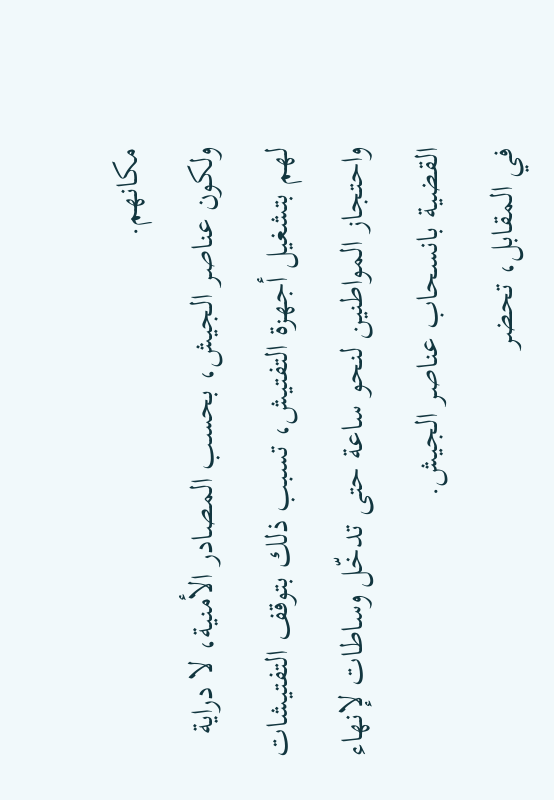مكانهم.
ولكون عناصر الجيش، بحسب المصادر الأمنية، لا دراية لهم بتشغيل أجهزة التفتيش، تسبب ذلك بتوقف التفتيشات واحتجاز المواطنين لنحو ساعة حتى تدخّل وساطات لإنهاء القضية بانسحاب عناصر الجيش.
في المقابل، تحضر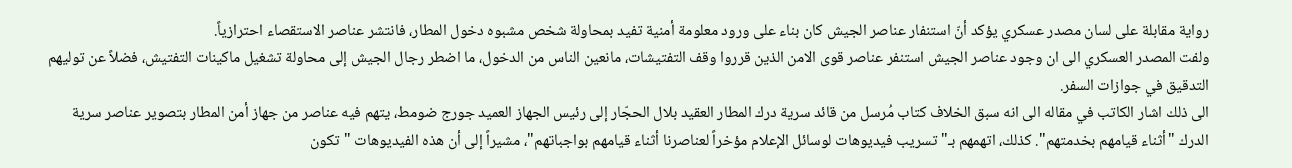رواية مقابلة على لسان مصدر عسكري يؤكد أنّ استنفار عناصر الجيش كان بناء على ورود معلومة أمنية تفيد بمحاولة شخص مشبوه دخول المطار، فانتشر عناصر الاستقصاء احترازياً.
ولفت المصدر العسكري الى ان وجود عناصر الجيش استنفر عناصر قوى الامن الذين قرروا وقف التفتيشات، مانعين الناس من الدخول، ما اضطر رجال الجيش إلى محاولة تشغيل ماكينات التفتيش، فضلاً عن توليهم التدقيق في جوازات السفر.
الى ذلك اشار الكاتب في مقاله الى انه سبق الخلاف كتاب مُرسل من قائد سرية درك المطار العقيد بلال الحجّار إلى رئيس الجهاز العميد جورج ضومط، يتهم فيه عناصر من جهاز أمن المطار بتصوير عناصر سرية الدرك "أثناء قيامهم بخدمتهم". كذلك، اتهمهم بـ"تسريب فيديوهات لوسائل الإعلام مؤخراً لعناصرنا أثناء قيامهم بواجباتهم"، مشيراً إلى أن هذه الفيديوهات "تكون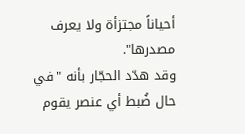أحياناً مجتزأة ولا يعرف مصدرها".
وقد هدّد الحجّار بأنه "في حال ضُبط أي عنصر يقوم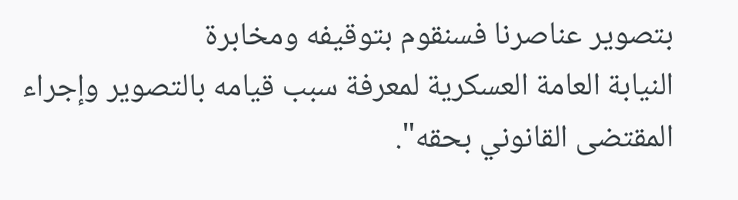بتصوير عناصرنا فسنقوم بتوقيفه ومخابرة
النيابة العامة العسكرية لمعرفة سبب قيامه بالتصوير وإجراء المقتضى القانوني بحقه".